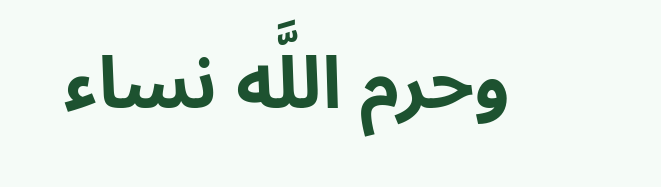وحرم اللَّه نساء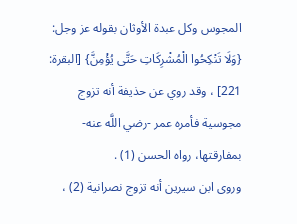المجوس وكل عبدة الأوثان بقوله عز وجل: {وَلَا تَنْكِحُوا الْمُشْرِكَاتِ حَتَّى يُؤْمِنَّ} [البقرة: 221] ، وقد روي عن حذيفة أنه تزوج مجوسية فأمره عمر -رضي اللَّه عنه- بمفارقتها، رواه الحسن (1) .
وروى ابن سيرين أنه تزوج نصرانية (2) ،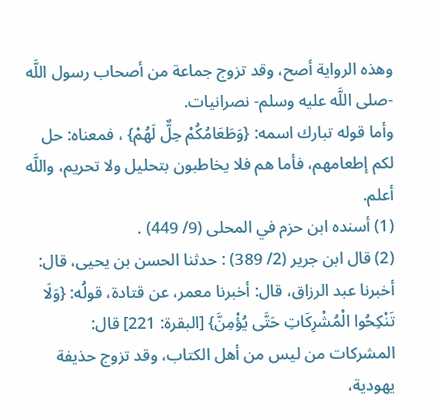وهذه الرواية أصح، وقد تزوج جماعة من أصحاب رسول اللَّه -صلى اللَّه عليه وسلم- نصرانيات.
وأما قوله تبارك اسمه: {وَطَعَامُكُمْ حِلٌّ لَهُمْ} ، فمعناه: حل لكم إطعامهم، فأما هم فلا يخاطبون بتحليل ولا تحريم، واللَّه أعلم.
(1) أسنده ابن حزم في المحلى (9/ 449) .
(2) قال ابن جرير (2/ 389) : حدثنا الحسن بن يحيى، قال: أخبرنا عبد الرزاق، قال: أخبرنا معمر، عن قتادة، قولُه: {وَلَا تَنْكِحُوا الْمُشْرِكَاتِ حَتَّى يُؤْمِنَّ} [البقرة: 221] قال: المشركات من ليس من أهل الكتاب، وقد تزوج حذيفة يهودية،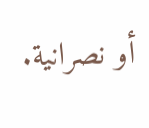أو نصرانية.